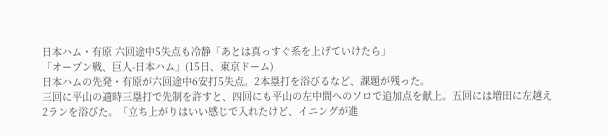日本ハム・有原 六回途中5失点も冷静「あとは真っすぐ系を上げていけたら」
「オープン戦、巨人-日本ハム」(15日、東京ドーム)
日本ハムの先発・有原が六回途中6安打5失点。2本塁打を浴びるなど、課題が残った。
三回に平山の適時三塁打で先制を許すと、四回にも平山の左中間へのソロで追加点を献上。五回には増田に左越え2ランを浴びた。「立ち上がりはいい感じで入れたけど、イニングが進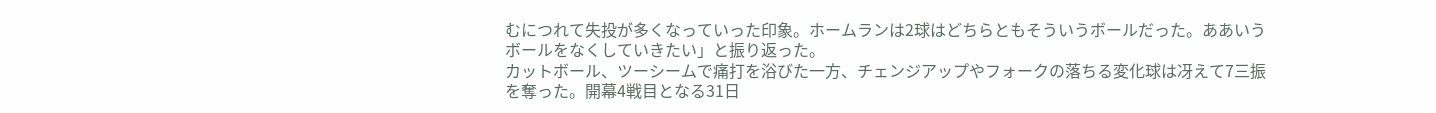むにつれて失投が多くなっていった印象。ホームランは2球はどちらともそういうボールだった。ああいうボールをなくしていきたい」と振り返った。
カットボール、ツーシームで痛打を浴びた一方、チェンジアップやフォークの落ちる変化球は冴えて7三振を奪った。開幕4戦目となる31日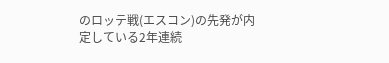のロッテ戦(エスコン)の先発が内定している2年連続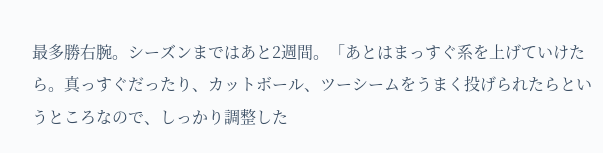最多勝右腕。シーズンまではあと2週間。「あとはまっすぐ系を上げていけたら。真っすぐだったり、カットボール、ツーシームをうまく投げられたらというところなので、しっかり調整した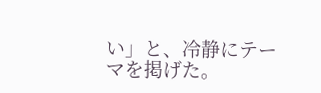い」と、冷静にテーマを掲げた。